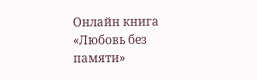Онлайн книга «Любовь без памяти»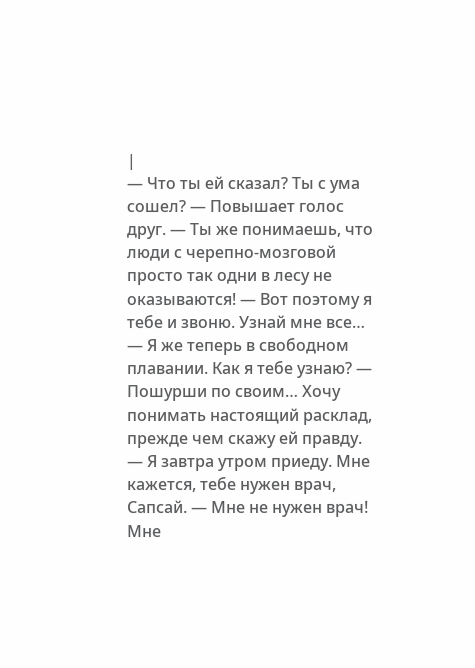|
— Что ты ей сказал? Ты с ума сошел? — Повышает голос друг. — Ты же понимаешь, что люди с черепно-мозговой просто так одни в лесу не оказываются! — Вот поэтому я тебе и звоню. Узнай мне все… — Я же теперь в свободном плавании. Как я тебе узнаю? — Пошурши по своим… Хочу понимать настоящий расклад, прежде чем скажу ей правду. — Я завтра утром приеду. Мне кажется, тебе нужен врач, Сапсай. — Мне не нужен врач! Мне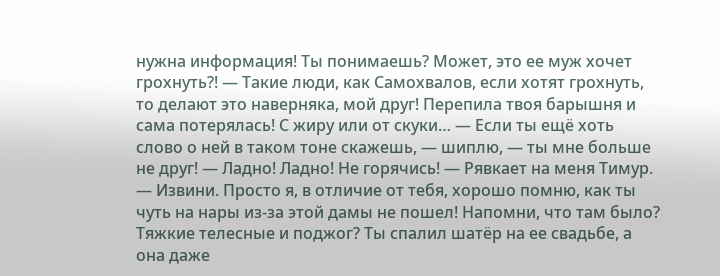нужна информация! Ты понимаешь? Может, это ее муж хочет грохнуть?! — Такие люди, как Самохвалов, если хотят грохнуть, то делают это наверняка, мой друг! Перепила твоя барышня и сама потерялась! С жиру или от скуки… — Если ты ещё хоть слово о ней в таком тоне скажешь, — шиплю, — ты мне больше не друг! — Ладно! Ладно! Не горячись! — Рявкает на меня Тимур. — Извини. Просто я, в отличие от тебя, хорошо помню, как ты чуть на нары из-за этой дамы не пошел! Напомни, что там было? Тяжкие телесные и поджог? Ты спалил шатёр на ее свадьбе, а она даже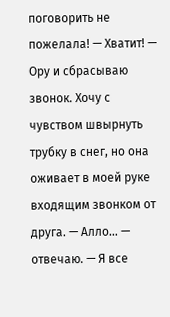поговорить не пожелала! — Хватит! — Ору и сбрасываю звонок. Хочу с чувством швырнуть трубку в снег, но она оживает в моей руке входящим звонком от друга. — Алло… — отвечаю. — Я все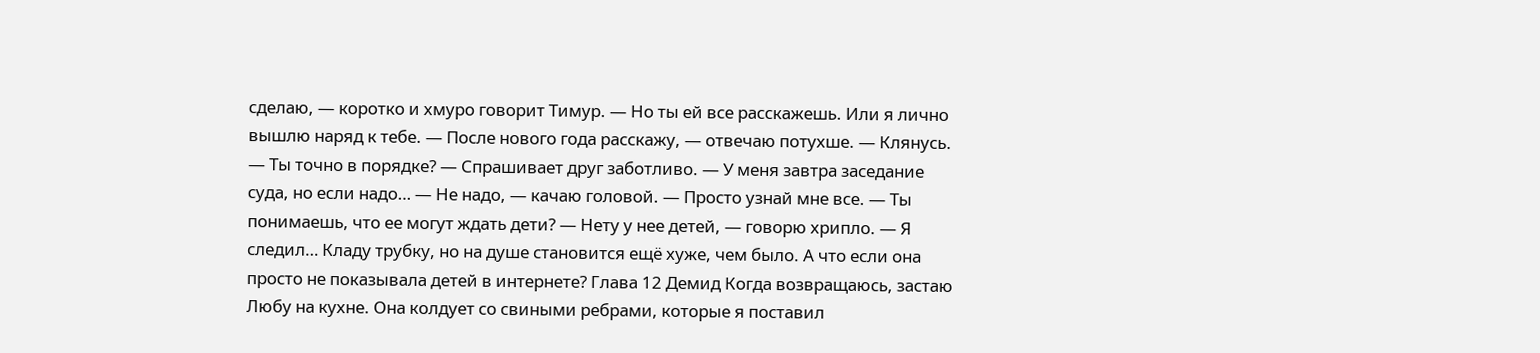сделаю, — коротко и хмуро говорит Тимур. — Но ты ей все расскажешь. Или я лично вышлю наряд к тебе. — После нового года расскажу, — отвечаю потухше. — Клянусь. — Ты точно в порядке? — Спрашивает друг заботливо. — У меня завтра заседание суда, но если надо… — Не надо, — качаю головой. — Просто узнай мне все. — Ты понимаешь, что ее могут ждать дети? — Нету у нее детей, — говорю хрипло. — Я следил… Кладу трубку, но на душе становится ещё хуже, чем было. А что если она просто не показывала детей в интернете? Глава 12 Демид Когда возвращаюсь, застаю Любу на кухне. Она колдует со свиными ребрами, которые я поставил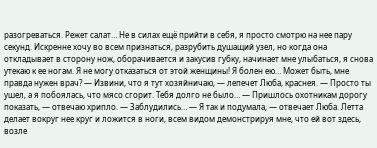разогреваться. Режет салат… Не в силах ещё прийти в себя, я просто смотрю на нее пару секунд. Искренне хочу во всем признаться, разрубить душащий узел, но когда она откладывает в сторону нож, оборачивается и закусив губку, начинает мне улыбаться, я снова утекаю к ее ногам. Я не могу отказаться от этой женщины! Я болен ею… Может быть, мне правда нужен врач? — Извини, что я тут хозяйничаю, — лепечет Люба, краснея. — Просто ты ушел, а я побоялась, что мясо сгорит. Тебя долго не было… — Пришлось охотникам дорогу показать, — отвечаю хрипло. — Заблудились… — Я так и подумала, — отвечает Люба. Летта делает вокруг нее круг и ложится в ноги, всем видом демонстрируя мне, что ей вот здесь, возле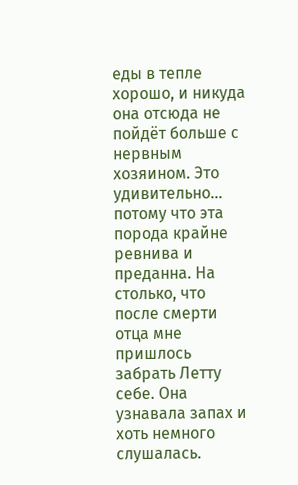еды в тепле хорошо, и никуда она отсюда не пойдёт больше с нервным хозяином. Это удивительно… потому что эта порода крайне ревнива и преданна. На столько, что после смерти отца мне пришлось забрать Летту себе. Она узнавала запах и хоть немного слушалась.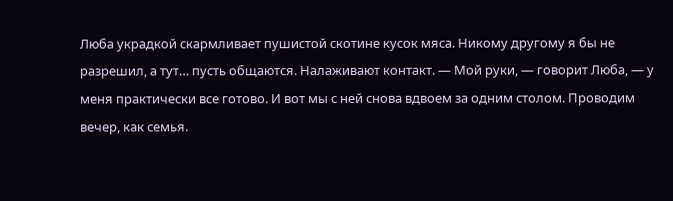Люба украдкой скармливает пушистой скотине кусок мяса. Никому другому я бы не разрешил, а тут… пусть общаются. Налаживают контакт. — Мой руки, — говорит Люба, — у меня практически все готово. И вот мы с ней снова вдвоем за одним столом. Проводим вечер, как семья.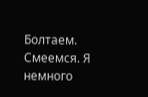Болтаем. Смеемся. Я немного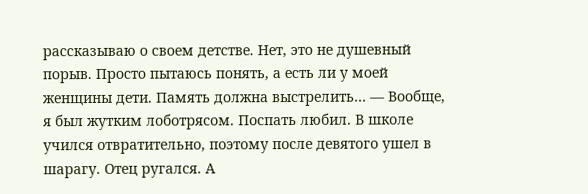рассказываю о своем детстве. Нет, это не душевный порыв. Просто пытаюсь понять, а есть ли у моей женщины дети. Память должна выстрелить… — Вообще, я был жутким лоботрясом. Поспать любил. В школе учился отвратительно, поэтому после девятого ушел в шарагу. Отец ругался. А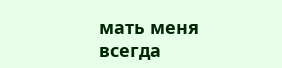мать меня всегда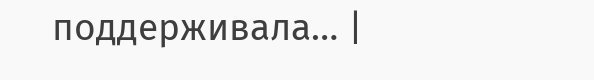поддерживала… |